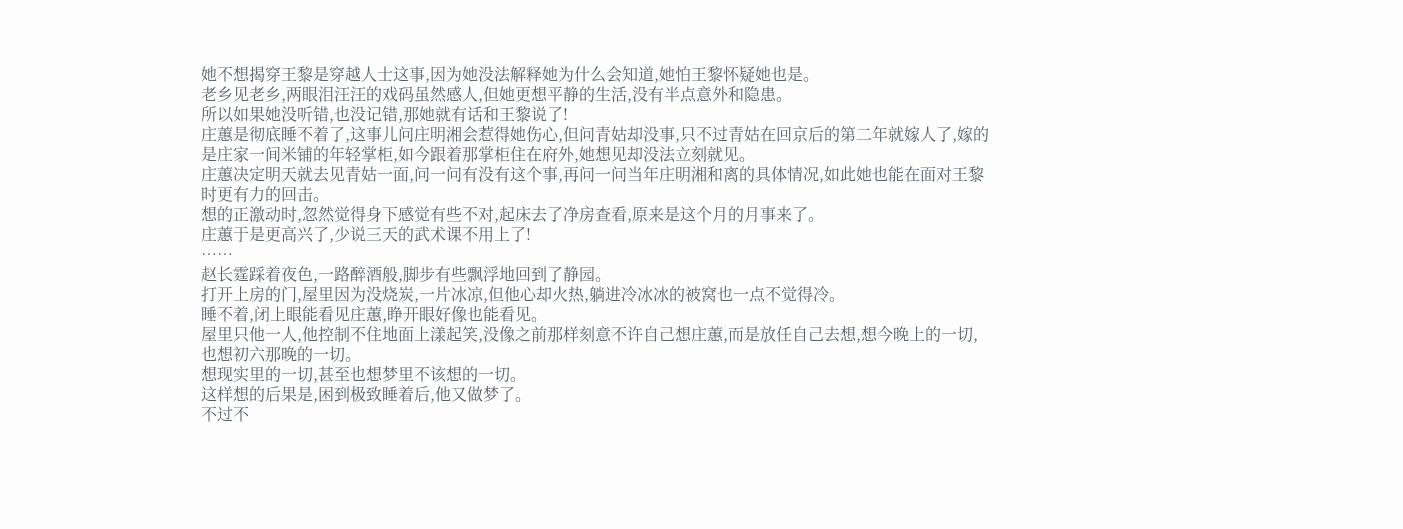她不想揭穿王黎是穿越人士这事,因为她没法解释她为什么会知道,她怕王黎怀疑她也是。
老乡见老乡,两眼泪汪汪的戏码虽然感人,但她更想平静的生活,没有半点意外和隐患。
所以如果她没听错,也没记错,那她就有话和王黎说了!
庄蕙是彻底睡不着了,这事儿问庄明湘会惹得她伤心,但问青姑却没事,只不过青姑在回京后的第二年就嫁人了,嫁的是庄家一间米铺的年轻掌柜,如今跟着那掌柜住在府外,她想见却没法立刻就见。
庄蕙决定明天就去见青姑一面,问一问有没有这个事,再问一问当年庄明湘和离的具体情况,如此她也能在面对王黎时更有力的回击。
想的正激动时,忽然觉得身下感觉有些不对,起床去了净房查看,原来是这个月的月事来了。
庄蕙于是更高兴了,少说三天的武术课不用上了!
……
赵长霆踩着夜色,一路醉酒般,脚步有些飘浮地回到了静园。
打开上房的门,屋里因为没烧炭,一片冰凉,但他心却火热,躺进冷冰冰的被窝也一点不觉得冷。
睡不着,闭上眼能看见庄蕙,睁开眼好像也能看见。
屋里只他一人,他控制不住地面上漾起笑,没像之前那样刻意不许自己想庄蕙,而是放任自己去想,想今晚上的一切,也想初六那晚的一切。
想现实里的一切,甚至也想梦里不该想的一切。
这样想的后果是,困到极致睡着后,他又做梦了。
不过不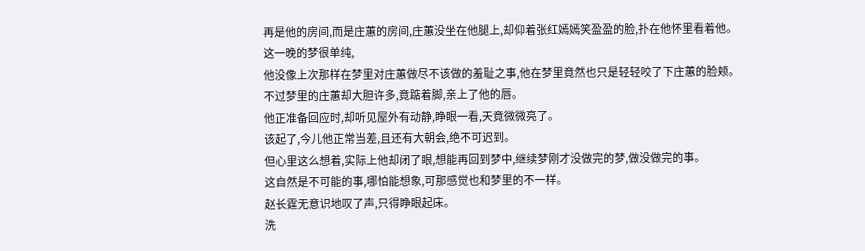再是他的房间,而是庄蕙的房间,庄蕙没坐在他腿上,却仰着张红嫣嫣笑盈盈的脸,扑在他怀里看着他。
这一晚的梦很单纯,
他没像上次那样在梦里对庄蕙做尽不该做的羞耻之事,他在梦里竟然也只是轻轻咬了下庄蕙的脸颊。
不过梦里的庄蕙却大胆许多,竟踮着脚,亲上了他的唇。
他正准备回应时,却听见屋外有动静,睁眼一看,天竟微微亮了。
该起了,今儿他正常当差,且还有大朝会,绝不可迟到。
但心里这么想着,实际上他却闭了眼,想能再回到梦中,继续梦刚才没做完的梦,做没做完的事。
这自然是不可能的事,哪怕能想象,可那感觉也和梦里的不一样。
赵长霆无意识地叹了声,只得睁眼起床。
洗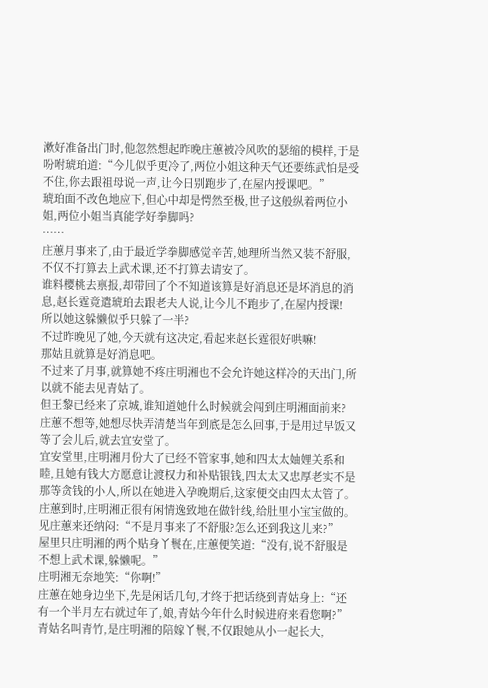漱好准备出门时,他忽然想起昨晚庄蕙被冷风吹的瑟缩的模样,于是吩咐琥珀道:“今儿似乎更冷了,两位小姐这种天气还要练武怕是受不住,你去跟祖母说一声,让今日别跑步了,在屋内授课吧。”
琥珀面不改色地应下,但心中却是愕然至极,世子这般纵着两位小姐,两位小姐当真能学好拳脚吗?
……
庄蕙月事来了,由于最近学拳脚感觉辛苦,她理所当然又装不舒服,不仅不打算去上武术课,还不打算去请安了。
谁料樱桃去禀报,却带回了个不知道该算是好消息还是坏消息的消息,赵长霆竟遣琥珀去跟老夫人说,让今儿不跑步了,在屋内授课!
所以她这躲懒似乎只躲了一半?
不过昨晚见了她,今天就有这决定,看起来赵长霆很好哄嘛!
那姑且就算是好消息吧。
不过来了月事,就算她不疼庄明湘也不会允许她这样冷的天出门,所以就不能去见青姑了。
但王黎已经来了京城,谁知道她什么时候就会闯到庄明湘面前来?
庄蕙不想等,她想尽快弄清楚当年到底是怎么回事,于是用过早饭又等了会儿后,就去宜安堂了。
宜安堂里,庄明湘月份大了已经不管家事,她和四太太妯娌关系和睦,且她有钱大方愿意让渡权力和补贴银钱,四太太又忠厚老实不是那等贪钱的小人,所以在她进入孕晚期后,这家便交由四太太管了。
庄蕙到时,庄明湘正很有闲情逸致地在做针线,给肚里小宝宝做的。
见庄蕙来还纳闷:“不是月事来了不舒服?怎么还到我这儿来?”
屋里只庄明湘的两个贴身丫鬟在,庄蕙便笑道:“没有,说不舒服是不想上武术课,躲懒呢。”
庄明湘无奈地笑:“你啊!”
庄蕙在她身边坐下,先是闲话几句,才终于把话绕到青姑身上:“还有一个半月左右就过年了,娘,青姑今年什么时候进府来看您啊?”
青姑名叫青竹,是庄明湘的陪嫁丫鬟,不仅跟她从小一起长大,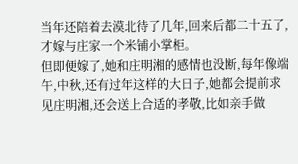当年还陪着去漠北待了几年,回来后都二十五了,才嫁与庄家一个米铺小掌柜。
但即便嫁了,她和庄明湘的感情也没断,每年像端午,中秋,还有过年这样的大日子,她都会提前求见庄明湘,还会送上合适的孝敬,比如亲手做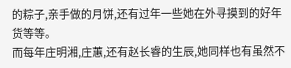的粽子,亲手做的月饼,还有过年一些她在外寻摸到的好年货等等。
而每年庄明湘,庄蕙,还有赵长睿的生辰,她同样也有虽然不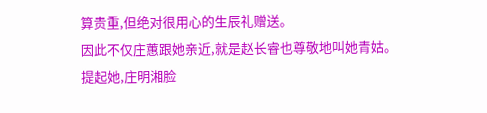算贵重,但绝对很用心的生辰礼赠送。
因此不仅庄蕙跟她亲近,就是赵长睿也尊敬地叫她青姑。
提起她,庄明湘脸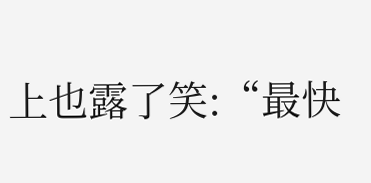上也露了笑:“最快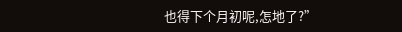也得下个月初呢,怎地了?”